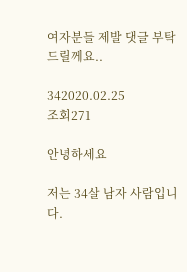여자분들 제발 댓글 부탁드릴께요..

342020.02.25
조회271

안녕하세요

저는 34살 남자 사람입니다.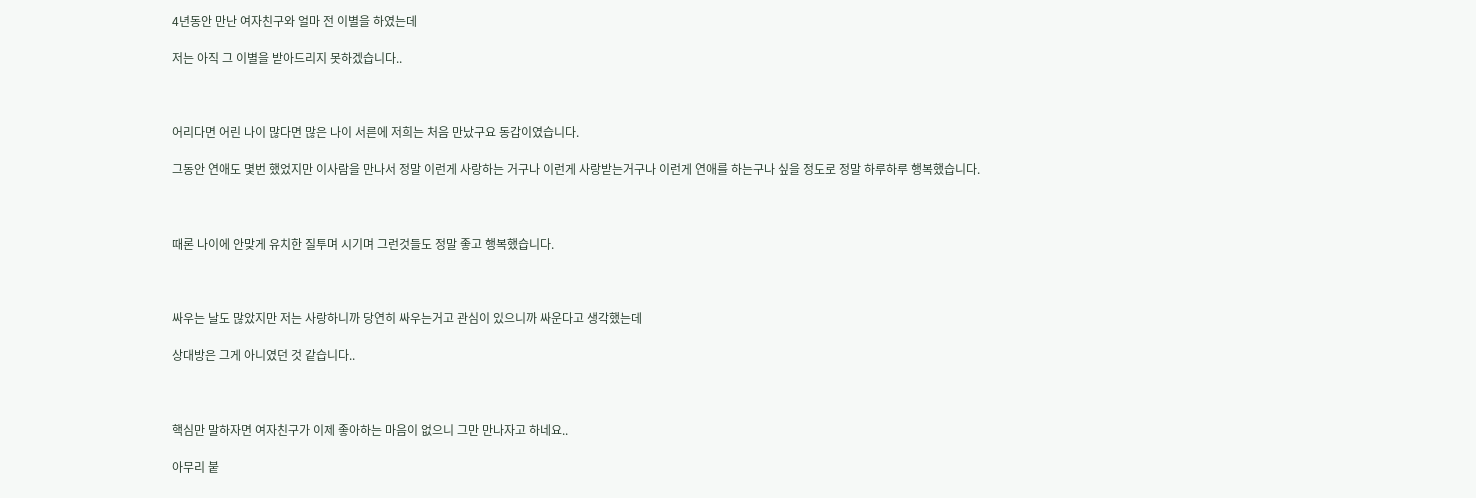4년동안 만난 여자친구와 얼마 전 이별을 하였는데

저는 아직 그 이별을 받아드리지 못하겠습니다..



어리다면 어린 나이 많다면 많은 나이 서른에 저희는 처음 만났구요 동갑이였습니다.

그동안 연애도 몇번 했었지만 이사람을 만나서 정말 이런게 사랑하는 거구나 이런게 사랑받는거구나 이런게 연애를 하는구나 싶을 정도로 정말 하루하루 행복했습니다.



때론 나이에 안맞게 유치한 질투며 시기며 그런것들도 정말 좋고 행복했습니다.



싸우는 날도 많았지만 저는 사랑하니까 당연히 싸우는거고 관심이 있으니까 싸운다고 생각했는데

상대방은 그게 아니였던 것 같습니다..



핵심만 말하자면 여자친구가 이제 좋아하는 마음이 없으니 그만 만나자고 하네요..

아무리 붙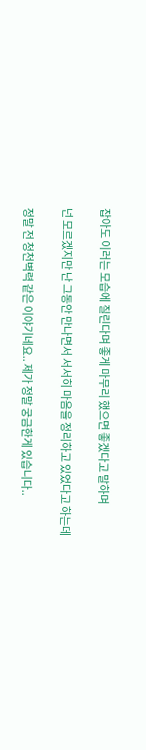잡아도 이러는 모습에 질린다며 좋게 마무리 했으면 좋겠다고 말하며

넌 모르겠지만 난 그동안 만나면서 서서히 마음을 정리하고 있었다고 하는데

정말 전 청천벽력 같은 이야기네요.. 제가 정말 궁금한게 있습니다..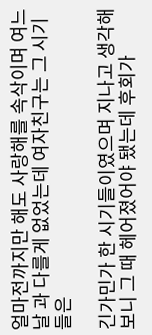얼마전까지만 해도 사랑해를 속삭이며 여느 날 과 다를게 없었는데 여자친구는 그 시기들은

긴가민가 한 시기들이였으며 지나고 생각해보니 그 때 헤어졌어야 됐는데 후회가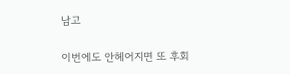남고

이번에도 안헤어지면 또 후회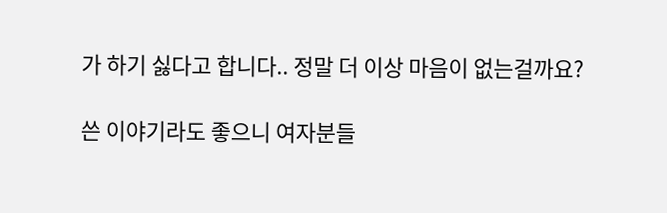가 하기 싫다고 합니다.. 정말 더 이상 마음이 없는걸까요?

쓴 이야기라도 좋으니 여자분들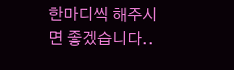한마디씩 해주시면 좋겠습니다..